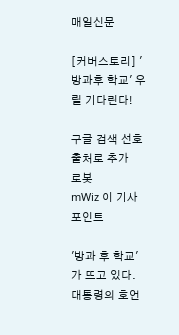매일신문

[커버스토리] '방과후 학교' 우릴 기다린다!

구글 검색 선호 출처로 추가
로봇
mWiz 이 기사 포인트

'방과 후 학교'가 뜨고 있다. 대통령의 호언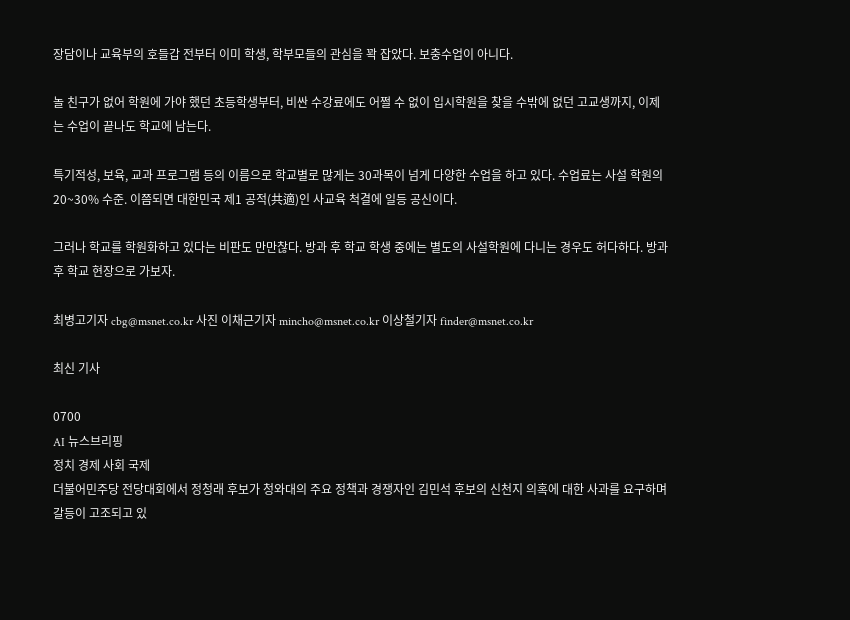장담이나 교육부의 호들갑 전부터 이미 학생, 학부모들의 관심을 꽉 잡았다. 보충수업이 아니다.

놀 친구가 없어 학원에 가야 했던 초등학생부터, 비싼 수강료에도 어쩔 수 없이 입시학원을 찾을 수밖에 없던 고교생까지, 이제는 수업이 끝나도 학교에 남는다.

특기적성, 보육, 교과 프로그램 등의 이름으로 학교별로 많게는 30과목이 넘게 다양한 수업을 하고 있다. 수업료는 사설 학원의 20~30% 수준. 이쯤되면 대한민국 제1 공적(共適)인 사교육 척결에 일등 공신이다.

그러나 학교를 학원화하고 있다는 비판도 만만찮다. 방과 후 학교 학생 중에는 별도의 사설학원에 다니는 경우도 허다하다. 방과 후 학교 현장으로 가보자.

최병고기자 cbg@msnet.co.kr 사진 이채근기자 mincho@msnet.co.kr 이상철기자 finder@msnet.co.kr

최신 기사

0700
AI 뉴스브리핑
정치 경제 사회 국제
더불어민주당 전당대회에서 정청래 후보가 청와대의 주요 정책과 경쟁자인 김민석 후보의 신천지 의혹에 대한 사과를 요구하며 갈등이 고조되고 있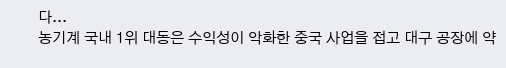다...
농기계 국내 1위 대동은 수익성이 악화한 중국 사업을 접고 대구 공장에 약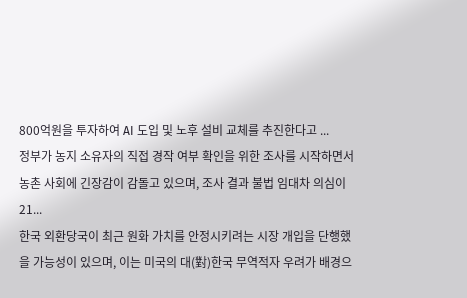800억원을 투자하여 AI 도입 및 노후 설비 교체를 추진한다고 ...
정부가 농지 소유자의 직접 경작 여부 확인을 위한 조사를 시작하면서 농촌 사회에 긴장감이 감돌고 있으며, 조사 결과 불법 임대차 의심이 21...
한국 외환당국이 최근 원화 가치를 안정시키려는 시장 개입을 단행했을 가능성이 있으며, 이는 미국의 대(對)한국 무역적자 우려가 배경으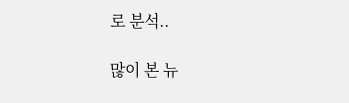로 분석..

많이 본 뉴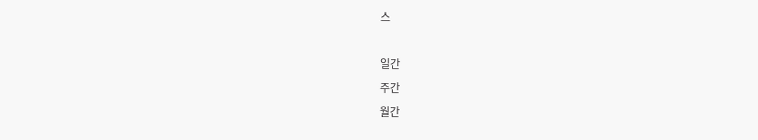스

일간
주간
월간